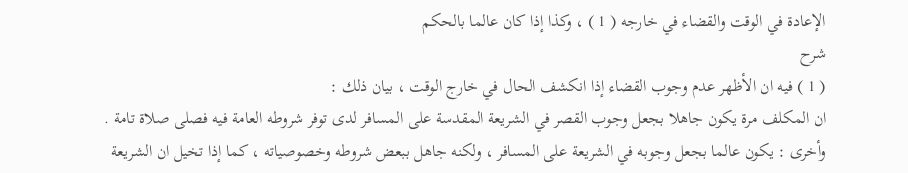الإعادة في الوقت والقضاء في خارجه ( 1 ) ، وكذا إذا كان عالما بالحكم
شرح
( 1 ) فيه ان الأظهر عدم وجوب القضاء إذا انكشف الحال في خارج الوقت ، بيان ذلك :
ان المكلف مرة يكون جاهلا بجعل وجوب القصر في الشريعة المقدسة على المسافر لدى توفر شروطه العامة فيه فصلى صلاة تامة .
وأخرى : يكون عالما بجعل وجوبه في الشريعة على المسافر ، ولكنه جاهل ببعض شروطه وخصوصياته ، كما إذا تخيل ان الشريعة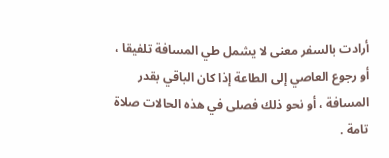أرادت بالسفر معنى لا يشمل طي المسافة تلفيقا ، أو رجوع العاصي إلى الطاعة إذا كان الباقي بقدر المسافة ، أو نحو ذلك فصلى في هذه الحالات صلاة تامة .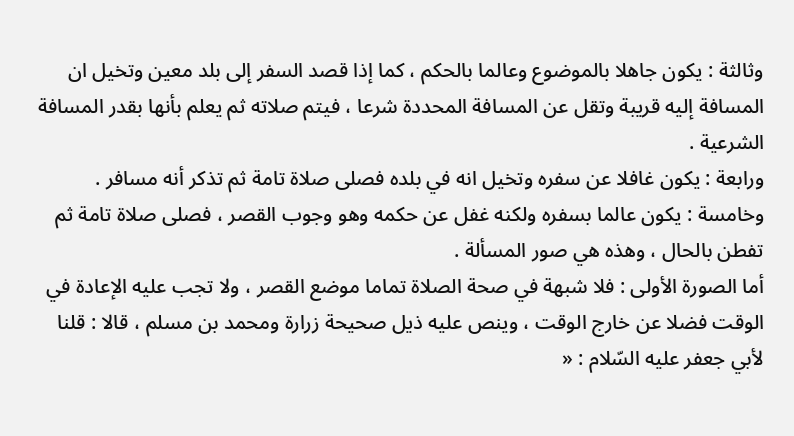وثالثة : يكون جاهلا بالموضوع وعالما بالحكم ، كما إذا قصد السفر إلى بلد معين وتخيل ان المسافة إليه قريبة وتقل عن المسافة المحددة شرعا ، فيتم صلاته ثم يعلم بأنها بقدر المسافة الشرعية .
ورابعة : يكون غافلا عن سفره وتخيل انه في بلده فصلى صلاة تامة ثم تذكر أنه مسافر .
وخامسة : يكون عالما بسفره ولكنه غفل عن حكمه وهو وجوب القصر ، فصلى صلاة تامة ثم تفطن بالحال ، وهذه هي صور المسألة .
أما الصورة الأولى : فلا شبهة في صحة الصلاة تماما موضع القصر ، ولا تجب عليه الإعادة في الوقت فضلا عن خارج الوقت ، وينص عليه ذيل صحيحة زرارة ومحمد بن مسلم ، قالا : قلنا لأبي جعفر عليه السّلام : «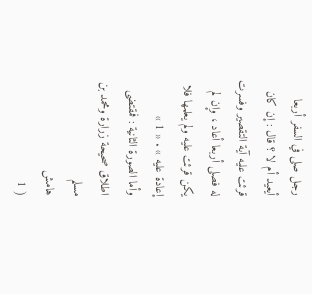رجل صلى في السفر أربعا أيعيد أم لا ؟ قال : إن كان قرئت عليه آية التقصير وفسرت له فصلى أربعا أعاد ، وإن لم يكن قرئت عليه ولم يعلمها فلا إعادة عليه » . « 1 »
وأما الصورة الثانية : فمقتضى اطلاق صحيحة زرارة ومحمد بن مسلم
هامش
( 1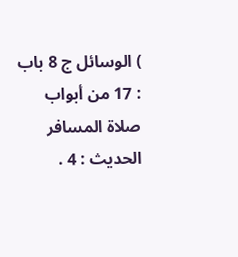) الوسائل ج 8 باب : 17 من أبواب صلاة المسافر الحديث : 4 .